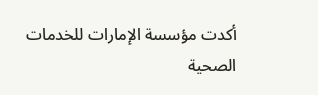أكدت مؤسسة الإمارات للخدمات الصحية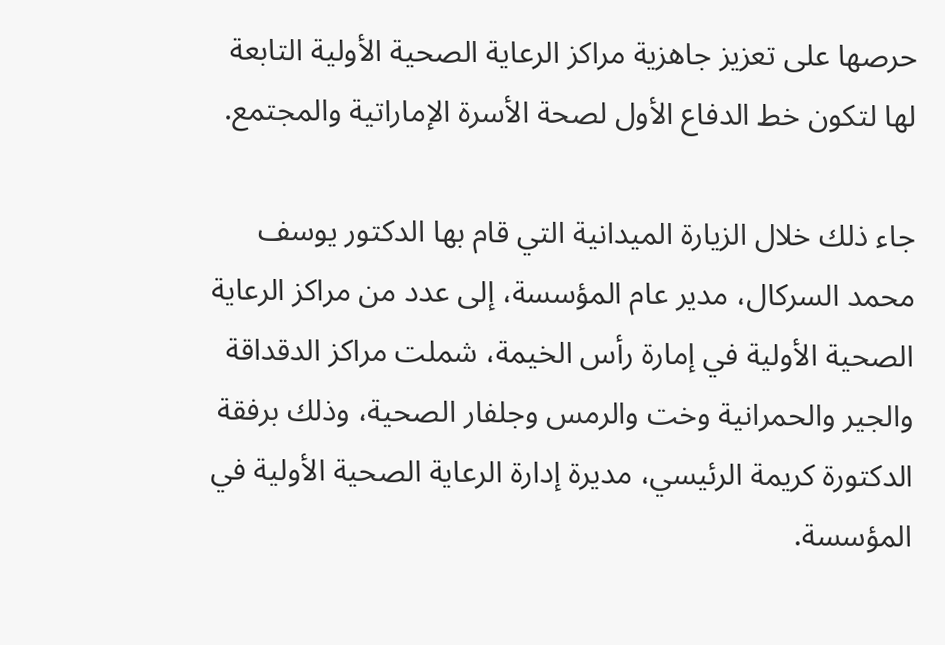حرصها على تعزيز جاهزية مراكز الرعاية الصحية الأولية التابعة لها لتكون خط الدفاع الأول لصحة الأسرة الإماراتية والمجتمع.

جاء ذلك خلال الزيارة الميدانية التي قام بها الدكتور يوسف محمد السركال، مدير عام المؤسسة، إلى عدد من مراكز الرعاية الصحية الأولية في إمارة رأس الخيمة، شملت مراكز الدقداقة والجير والحمرانية وخت والرمس وجلفار الصحية، وذلك برفقة الدكتورة كريمة الرئيسي، مديرة إدارة الرعاية الصحية الأولية في المؤسسة.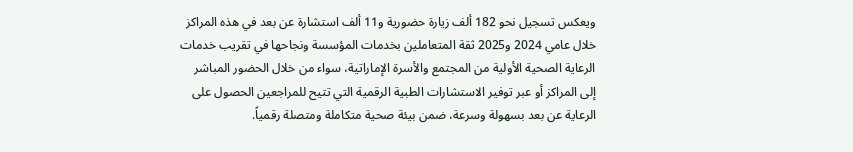ويعكس تسجيل نحو 182 ألف زيارة حضورية و11 ألف استشارة عن بعد في هذه المراكز خلال عامي 2024 و2025 ثقة المتعاملين بخدمات المؤسسة ونجاحها في تقريب خدمات الرعاية الصحية الأولية من المجتمع والأسرة الإماراتية، سواء من خلال الحضور المباشر إلى المراكز أو عبر توفير الاستشارات الطبية الرقمية التي تتيح للمراجعين الحصول على الرعاية عن بعد بسهولة وسرعة، ضمن بيئة صحية متكاملة ومتصلة رقمياً.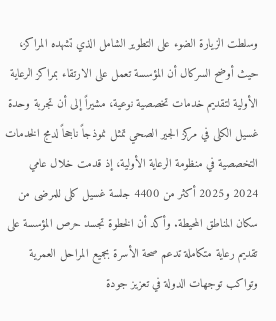وسلطت الزيارة الضوء على التطوير الشامل الذي تشهده المراكز، حيث أوضح السركال أن المؤسسة تعمل على الارتقاء بمراكز الرعاية الأولية لتقديم خدمات تخصصية نوعية، مشيراً إلى أن تجربة وحدة غسيل الكلى في مركز الجير الصحي تمثل نموذجاً ناجحاً لدمج الخدمات التخصصية في منظومة الرعاية الأولية، إذ قدمت خلال عامي 2024 و2025 أكثر من 4400 جلسة غسيل كلى للمرضى من سكان المناطق المحيطة. وأكد أن الخطوة تجسد حرص المؤسسة على تقديم رعاية متكاملة تدعم صحة الأسرة بجميع المراحل العمرية وتواكب توجهات الدولة في تعزيز جودة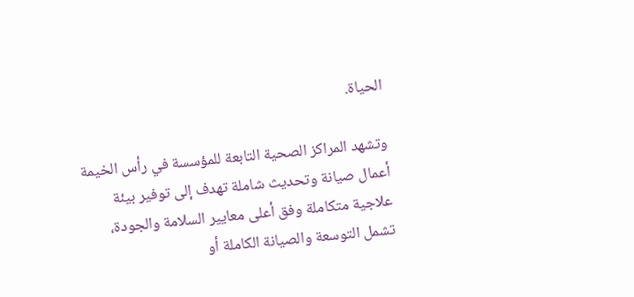الحياة.

وتشهد المراكز الصحية التابعة للمؤسسة في رأس الخيمة أعمال صيانة وتحديث شاملة تهدف إلى توفير بيئة علاجية متكاملة وفق أعلى معايير السلامة والجودة، تشمل التوسعة والصيانة الكاملة أو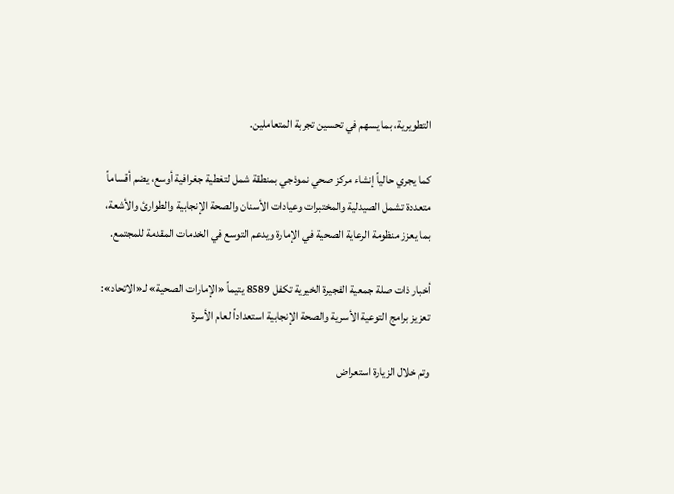التطويرية، بما يسهم في تحسين تجربة المتعاملين.

كما يجري حالياً إنشاء مركز صحي نموذجي بمنطقة شمل لتغطية جغرافية أوسع، يضم أقساماً متعددة تشمل الصيدلية والمختبرات وعيادات الأسنان والصحة الإنجابية والطوارئ والأشعة، بما يعزز منظومة الرعاية الصحية في الإمارة ويدعم التوسع في الخدمات المقدمة للمجتمع.

أخبار ذات صلة جمعية الفجيرة الخيرية تكفل 8589 يتيماً «الإمارات الصحية» لـ«الاتحاد»: تعزيز برامج التوعية الأسرية والصحة الإنجابية استعداداً لعام الأسرة

وتم خلال الزيارة استعراض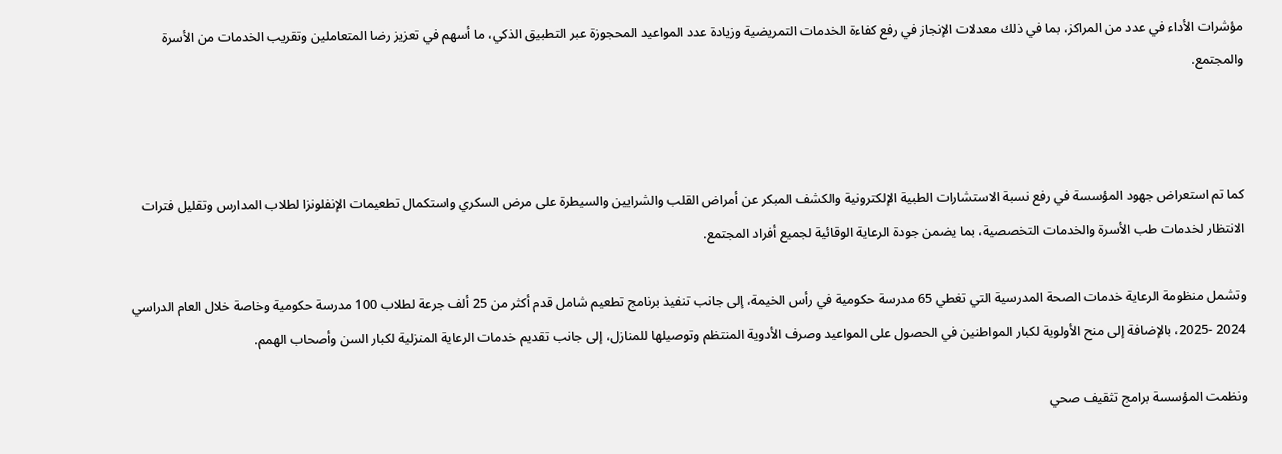مؤشرات الأداء في عدد من المراكز، بما في ذلك معدلات الإنجاز في رفع كفاءة الخدمات التمريضية وزيادة عدد المواعيد المحجوزة عبر التطبيق الذكي، ما أسهم في تعزيز رضا المتعاملين وتقريب الخدمات من الأسرة والمجتمع.



كما تم استعراض جهود المؤسسة في رفع نسبة الاستشارات الطبية الإلكترونية والكشف المبكر عن أمراض القلب والشرايين والسيطرة على مرض السكري واستكمال تطعيمات الإنفلونزا لطلاب المدارس وتقليل فترات الانتظار لخدمات طب الأسرة والخدمات التخصصية، بما يضمن جودة الرعاية الوقائية لجميع أفراد المجتمع.

وتشمل منظومة الرعاية خدمات الصحة المدرسية التي تغطي 65 مدرسة حكومية في رأس الخيمة، إلى جانب تنفيذ برنامج تطعيم شامل قدم أكثر من 25 ألف جرعة لطلاب 100 مدرسة حكومية وخاصة خلال العام الدراسي 2024 -2025، بالإضافة إلى منح الأولوية لكبار المواطنين في الحصول على المواعيد وصرف الأدوية المنتظم وتوصيلها للمنازل، إلى جانب تقديم خدمات الرعاية المنزلية لكبار السن وأصحاب الهمم.

ونظمت المؤسسة برامج تثقيف صحي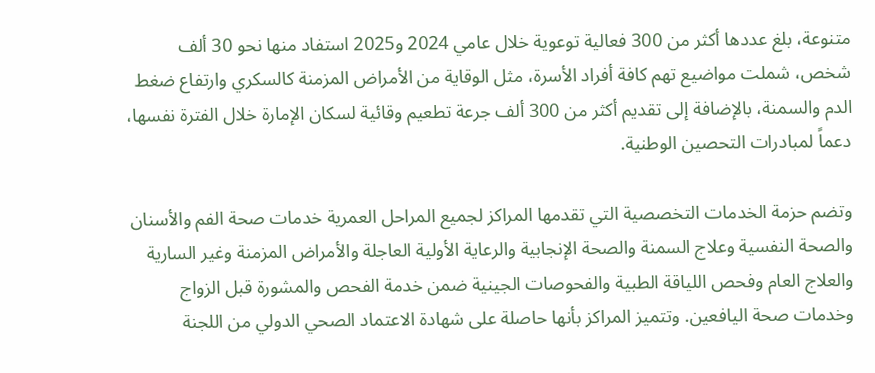متنوعة، بلغ عددها أكثر من 300 فعالية توعوية خلال عامي 2024 و2025 استفاد منها نحو 30 ألف شخص، شملت مواضيع تهم كافة أفراد الأسرة، مثل الوقاية من الأمراض المزمنة كالسكري وارتفاع ضغط الدم والسمنة، بالإضافة إلى تقديم أكثر من 300 ألف جرعة تطعيم وقائية لسكان الإمارة خلال الفترة نفسها، دعماً لمبادرات التحصين الوطنية.

وتضم حزمة الخدمات التخصصية التي تقدمها المراكز لجميع المراحل العمرية خدمات صحة الفم والأسنان والصحة النفسية وعلاج السمنة والصحة الإنجابية والرعاية الأولية العاجلة والأمراض المزمنة وغير السارية والعلاج العام وفحص اللياقة الطبية والفحوصات الجينية ضمن خدمة الفحص والمشورة قبل الزواج وخدمات صحة اليافعين. وتتميز المراكز بأنها حاصلة على شهادة الاعتماد الصحي الدولي من اللجنة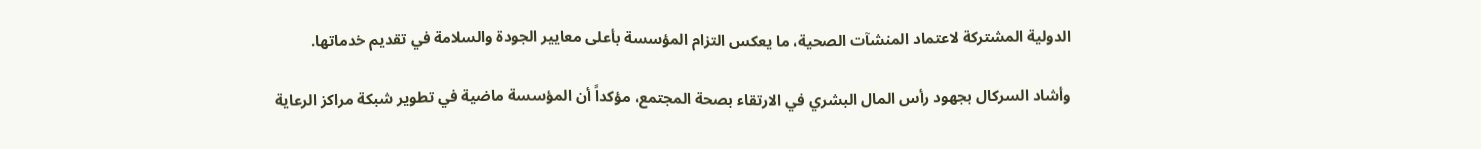الدولية المشتركة لاعتماد المنشآت الصحية، ما يعكس التزام المؤسسة بأعلى معايير الجودة والسلامة في تقديم خدماتها.

وأشاد السركال بجهود رأس المال البشري في الارتقاء بصحة المجتمع، مؤكداً أن المؤسسة ماضية في تطوير شبكة مراكز الرعاية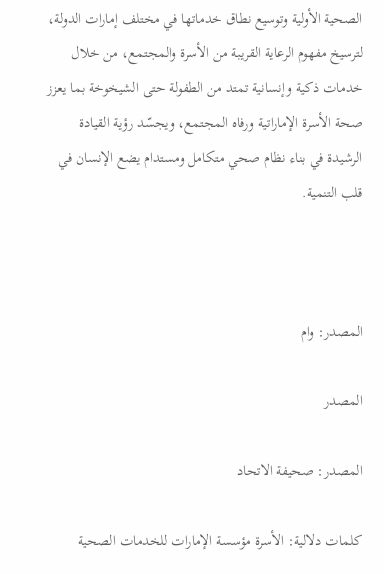الصحية الأولية وتوسيع نطاق خدماتها في مختلف إمارات الدولة، لترسيخ مفهوم الرعاية القريبة من الأسرة والمجتمع، من خلال خدمات ذكية وإنسانية تمتد من الطفولة حتى الشيخوخة بما يعزز صحة الأسرة الإماراتية ورفاه المجتمع، ويجسّد رؤية القيادة الرشيدة في بناء نظام صحي متكامل ومستدام يضع الإنسان في قلب التنمية.



المصدر: وام

المصدر

المصدر: صحيفة الاتحاد

كلمات دلالية: الأسرة مؤسسة الإمارات للخدمات الصحية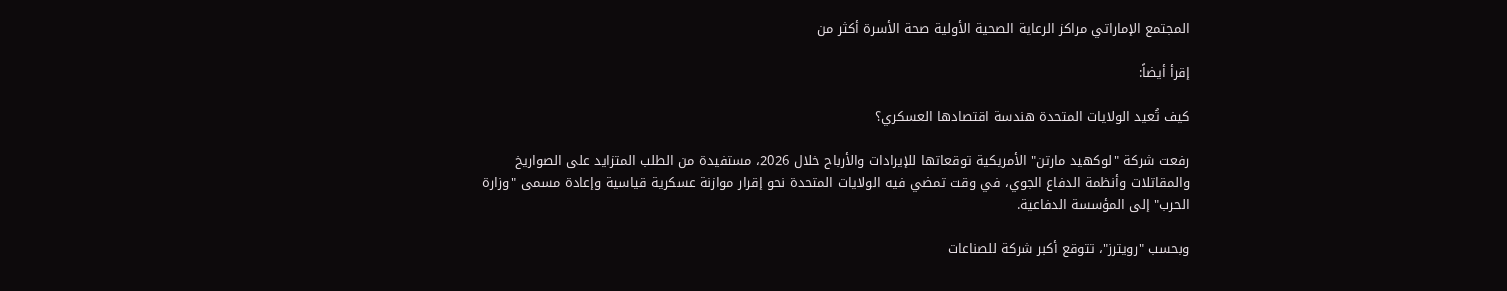المجتمع الإماراتي مراکز الرعایة الصحیة الأولیة صحة الأسرة أکثر من

إقرأ أيضاً:

كيف تُعيد الولايات المتحدة هندسة اقتصادها العسكري؟

رفعت شركة "لوكهيد مارتن" الأمريكية توقعاتها للإيرادات والأرباح خلال 2026، مستفيدة من الطلب المتزايد على الصواريخ والمقاتلات وأنظمة الدفاع الجوي، في وقت تمضي فيه الولايات المتحدة نحو إقرار موازنة عسكرية قياسية وإعادة مسمى "وزارة الحرب" إلى المؤسسة الدفاعية.

وبحسب "رويترز"، تتوقع أكبر شركة للصناعات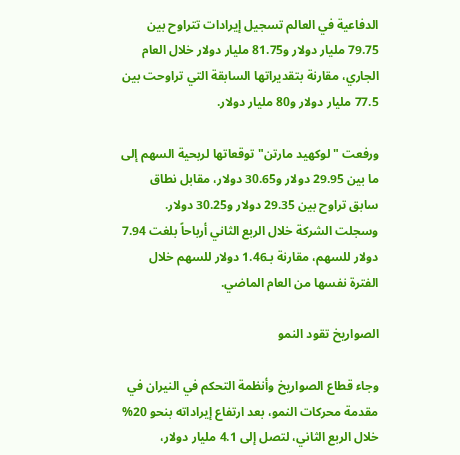الدفاعية في العالم تسجيل إيرادات تتراوح بين 79.75 مليار دولار و81.75 مليار دولار خلال العام الجاري، مقارنة بتقديراتها السابقة التي تراوحت بين 77.5 مليار دولار و80 مليار دولار.

ورفعت "لوكهيد مارتن" توقعاتها لربحية السهم إلى ما بين 29.95 دولار و30.65 دولار، مقابل نطاق سابق تراوح بين 29.35 دولار و30.25 دولار. وسجلت الشركة خلال الربع الثاني أرباحاً بلغت 7.94 دولار للسهم، مقارنة بـ1.46 دولار للسهم خلال الفترة نفسها من العام الماضي.

الصواريخ تقود النمو

وجاء قطاع الصواريخ وأنظمة التحكم في النيران في مقدمة محركات النمو، بعد ارتفاع إيراداته بنحو 20% خلال الربع الثاني، لتصل إلى 4.1 مليار دولار،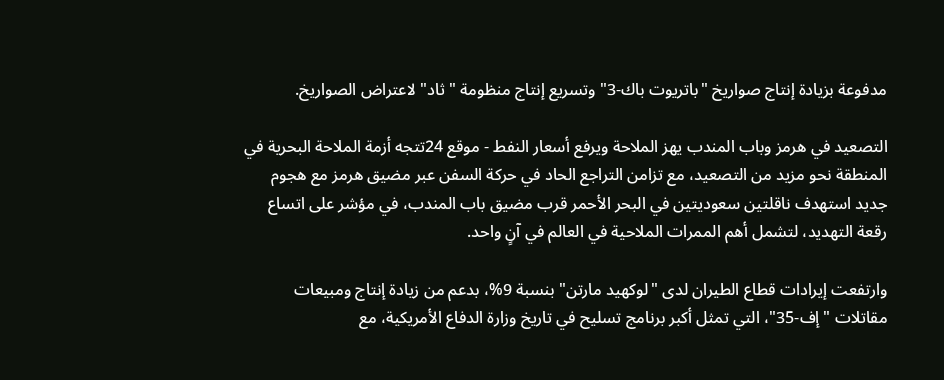مدفوعة بزيادة إنتاج صواريخ "باتريوت باك-3" وتسريع إنتاج منظومة "ثاد" لاعتراض الصواريخ.

التصعيد في هرمز وباب المندب يهز الملاحة ويرفع أسعار النفط - موقع 24تتجه أزمة الملاحة البحرية في المنطقة نحو مزيد من التصعيد، مع تزامن التراجع الحاد في حركة السفن عبر مضيق هرمز مع هجوم جديد استهدف ناقلتين سعوديتين في البحر الأحمر قرب مضيق باب المندب، في مؤشر على اتساع رقعة التهديد، لتشمل أهم الممرات الملاحية في العالم في آنٍ واحد.

وارتفعت إيرادات قطاع الطيران لدى "لوكهيد مارتن" بنسبة 9%، بدعم من زيادة إنتاج ومبيعات مقاتلات "إف-35"، التي تمثل أكبر برنامج تسليح في تاريخ وزارة الدفاع الأمريكية، مع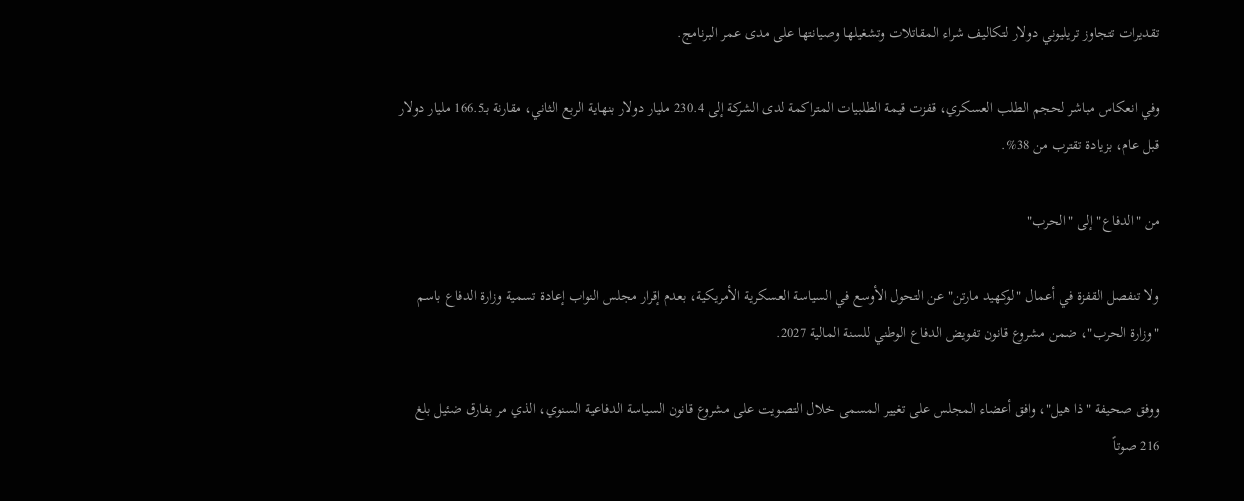تقديرات تتجاوز تريليوني دولار لتكاليف شراء المقاتلات وتشغيلها وصيانتها على مدى عمر البرنامج.

وفي انعكاس مباشر لحجم الطلب العسكري، قفزت قيمة الطلبيات المتراكمة لدى الشركة إلى 230.4 مليار دولار بنهاية الربع الثاني، مقارنة بـ166.5 مليار دولار قبل عام، بزيادة تقترب من 38%.

من "الدفاع" إلى "الحرب"

ولا تنفصل القفزة في أعمال "لوكهيد مارتن" عن التحول الأوسع في السياسة العسكرية الأمريكية، بعدم إقرار مجلس النواب إعادة تسمية وزارة الدفاع باسم "وزارة الحرب"، ضمن مشروع قانون تفويض الدفاع الوطني للسنة المالية 2027.

ووفق صحيفة "ذا هيل"، وافق أعضاء المجلس على تغيير المسمى خلال التصويت على مشروع قانون السياسة الدفاعية السنوي، الذي مر بفارق ضئيل بلغ 216 صوتاً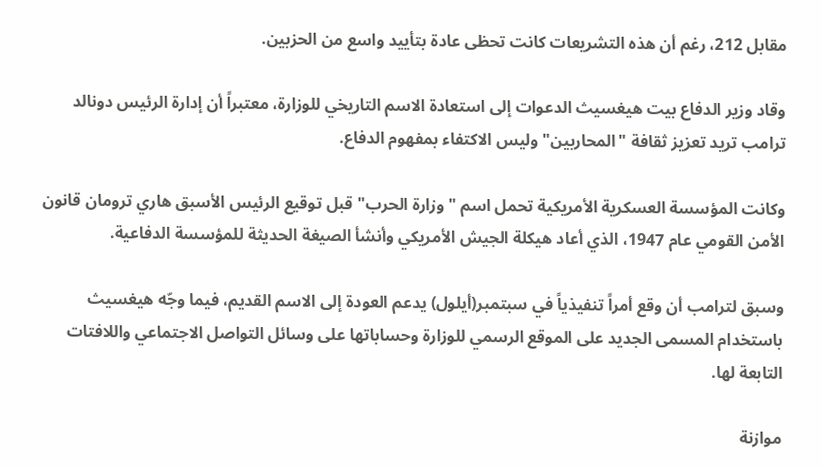مقابل 212، رغم أن هذه التشريعات كانت تحظى عادة بتأييد واسع من الحزبين.

وقاد وزير الدفاع بيت هيغسيث الدعوات إلى استعادة الاسم التاريخي للوزارة، معتبراً أن إدارة الرئيس دونالد ترامب تريد تعزيز ثقافة "المحاربين" وليس الاكتفاء بمفهوم الدفاع.

وكانت المؤسسة العسكرية الأمريكية تحمل اسم "وزارة الحرب" قبل توقيع الرئيس الأسبق هاري ترومان قانون الأمن القومي عام 1947، الذي أعاد هيكلة الجيش الأمريكي وأنشأ الصيغة الحديثة للمؤسسة الدفاعية.

وسبق لترامب أن وقع أمراً تنفيذياً في سبتمبر(أيلول) يدعم العودة إلى الاسم القديم، فيما وجّه هيغسيث باستخدام المسمى الجديد على الموقع الرسمي للوزارة وحساباتها على وسائل التواصل الاجتماعي واللافتات التابعة لها.

موازنة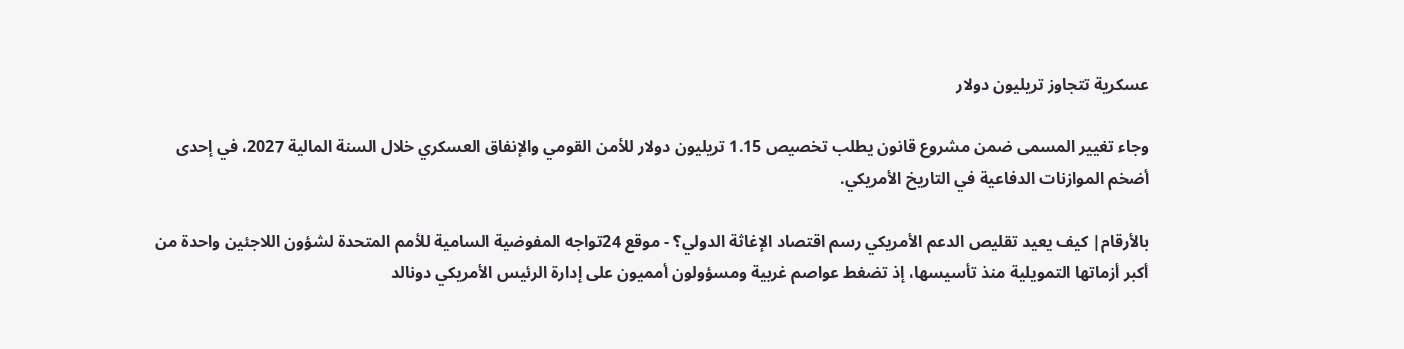عسكرية تتجاوز تريليون دولار

وجاء تغيير المسمى ضمن مشروع قانون يطلب تخصيص 1.15 تريليون دولار للأمن القومي والإنفاق العسكري خلال السنة المالية 2027، في إحدى  أضخم الموازنات الدفاعية في التاريخ الأمريكي.

بالأرقام| كيف يعيد تقليص الدعم الأمريكي رسم اقتصاد الإغاثة الدولي؟ - موقع 24تواجه المفوضية السامية للأمم المتحدة لشؤون اللاجئين واحدة من أكبر أزماتها التمويلية منذ تأسيسها، إذ تضغط عواصم غربية ومسؤولون أمميون على إدارة الرئيس الأمريكي دونالد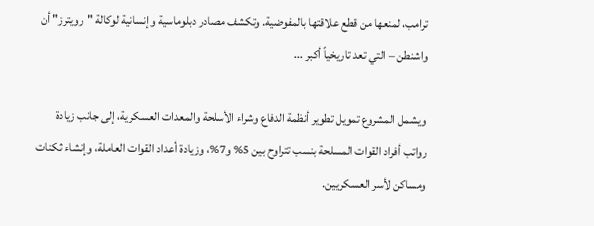ترامب، لمنعها من قطع علاقتها بالمفوضية. وتكشف مصادر دبلوماسية وإنسانية لوكالة "رويترز" أن واشنطن – التي تعد تاريخياً أكبر ...

ويشمل المشروع تمويل تطوير أنظمة الدفاع وشراء الأسلحة والمعدات العسكرية، إلى جانب زيادة رواتب أفراد القوات المسلحة بنسب تتراوح بين 5% و7%، وزيادة أعداد القوات العاملة، وإنشاء ثكنات ومساكن لأسر العسكريين.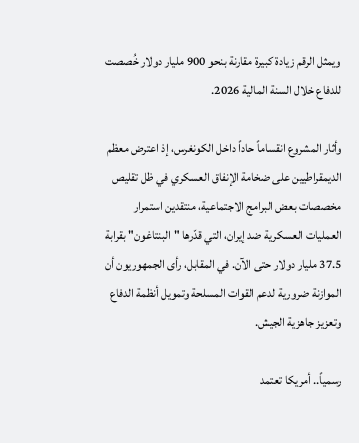ويمثل الرقم زيادة كبيرة مقارنة بنحو 900 مليار دولار خُصصت للدفاع خلال السنة المالية 2026.

وأثار المشروع انقساماً حاداً داخل الكونغرس، إذ اعترض معظم الديمقراطيين على ضخامة الإنفاق العسكري في ظل تقليص مخصصات بعض البرامج الاجتماعية، منتقدين استمرار العمليات العسكرية ضد إيران، التي قدّرها "البنتاغون" بقرابة  37.5 مليار دولار حتى الآن. في المقابل، رأى الجمهوريون أن الموازنة ضرورية لدعم القوات المسلحة وتمويل أنظمة الدفاع وتعزيز جاهزية الجيش.

رسمياً.. أمريكا تعتمد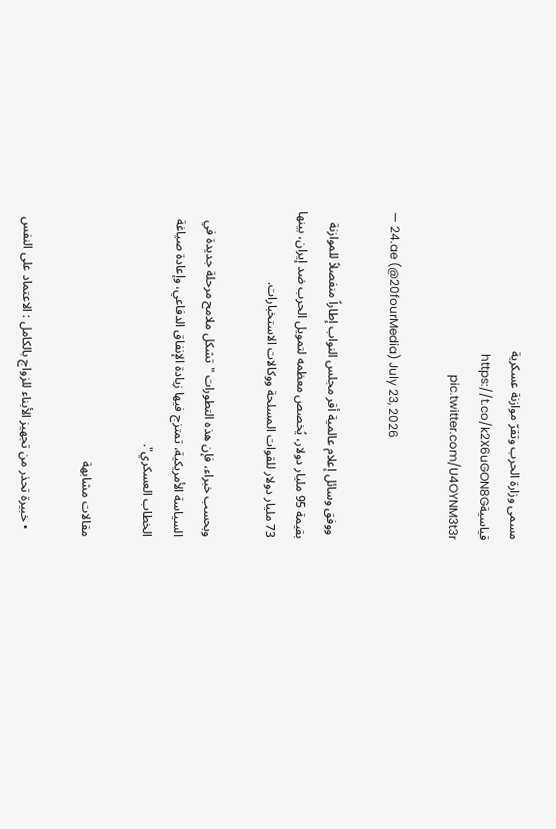مسمى وزارة الحرب وتقرّ موازنة عسكرية قياسيةhttps://t.co/k2X6uGON8G pic.twitter.com/U4OYNM3t3r

— 24.ae (@20fourMedia) July 23, 2026

 ووفق وسائل إعلام عالمية أقر مجلس النواب إطاراً منفصلاً للموازنة بقيمة 95 مليار دولار، يُخصص معظمه لتمويل الحرب ضد إيران، بينها 73 مليار دولار للقوات المسلحة ووكالات الاستخبارات.

وبحسب خبراء، فإن هذه التطورات "تشكل ملامح مرحلة جديدة في السياسة الأمريكية، تمتزج فيها زيادة الإنفاق الدفاعي، وإعادة صياغة الخطاب العسكري".

مقالات مشابهة

  • خبيرة تحذر من تجهيز الأبناء للزواج بالكامل : الاعتماد على النفس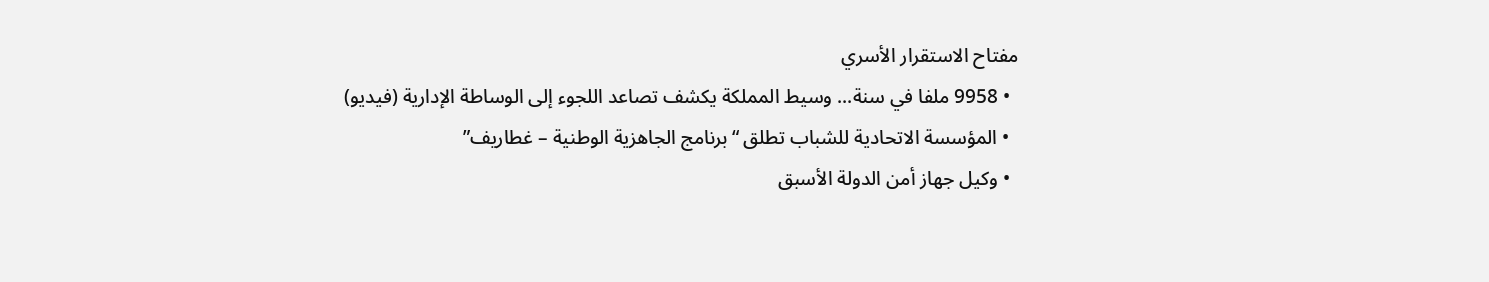مفتاح الاستقرار الأسري
  • 9958 ملفا في سنة... وسيط المملكة يكشف تصاعد اللجوء إلى الوساطة الإدارية (فيديو)
  • المؤسسة الاتحادية للشباب تطلق “برنامج الجاهزية الوطنية – غطاريف”
  • وكيل جهاز أمن الدولة الأسبق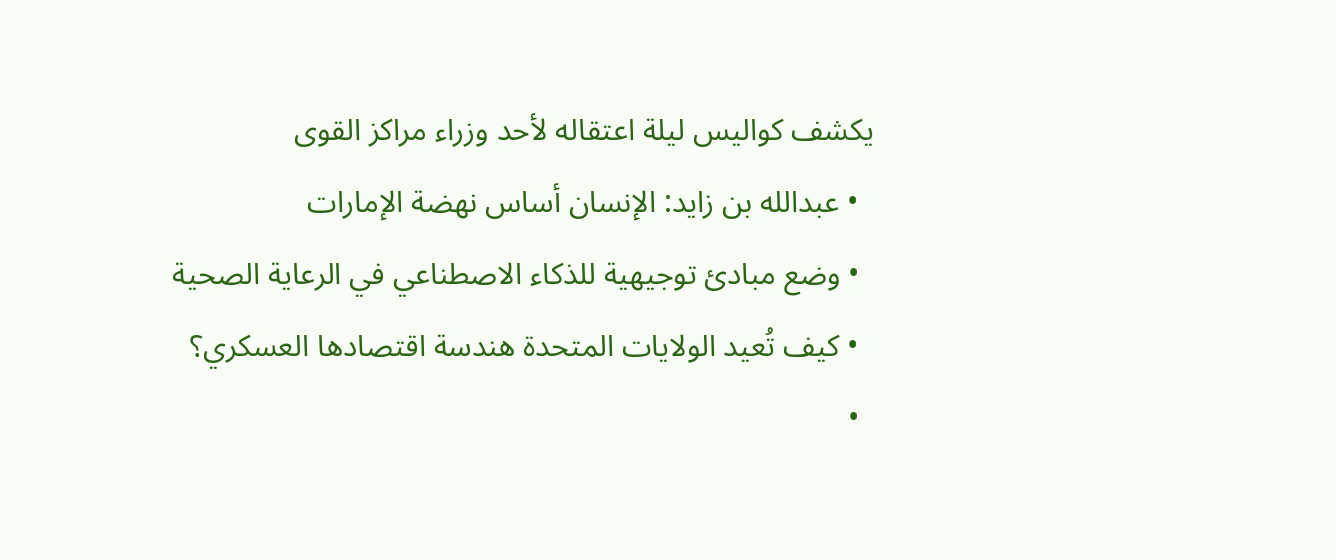يكشف كواليس ليلة اعتقاله لأحد وزراء مراكز القوى
  • عبدالله بن زايد: الإنسان أساس نهضة الإمارات
  • وضع مبادئ توجيهية للذكاء الاصطناعي في الرعاية الصحية
  • كيف تُعيد الولايات المتحدة هندسة اقتصادها العسكري؟
  •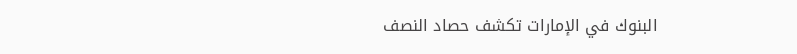البنوك في الإمارات تكشف حصاد النصف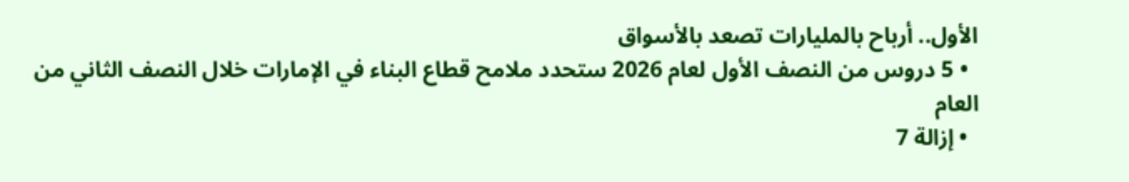الأول.. أرباح بالمليارات تصعد بالأسواق
  • 5 دروس من النصف الأول لعام 2026 ستحدد ملامح قطاع البناء في الإمارات خلال النصف الثاني من العام
  • إزالة 7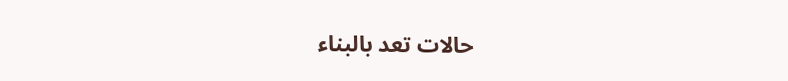حالات تعد بالبناء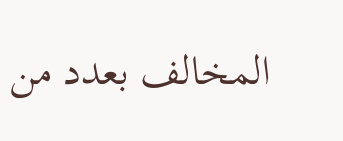المخالف بعدد من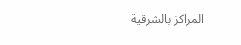المراكز بالشرقية